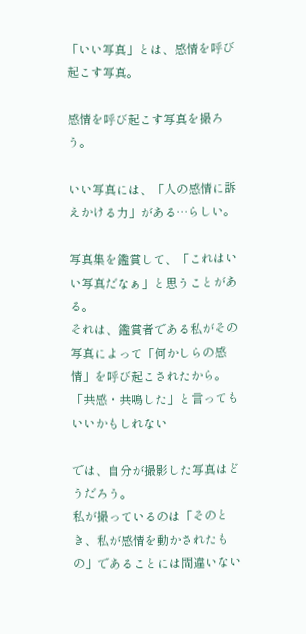「いい写真」とは、感情を呼び起こす写真。

感情を呼び起こす写真を撮ろう。

いい写真には、「人の感情に訴えかける力」がある…らしい。

写真集を鑑賞して、「これはいい写真だなぁ」と思うことがある。
それは、鑑賞者である私がその写真によって「何かしらの感情」を呼び起こされたから。
「共感・共鳴した」と言ってもいいかもしれない

では、自分が撮影した写真はどうだろう。
私が撮っているのは「そのとき、私が感情を動かされたもの」であることには間違いない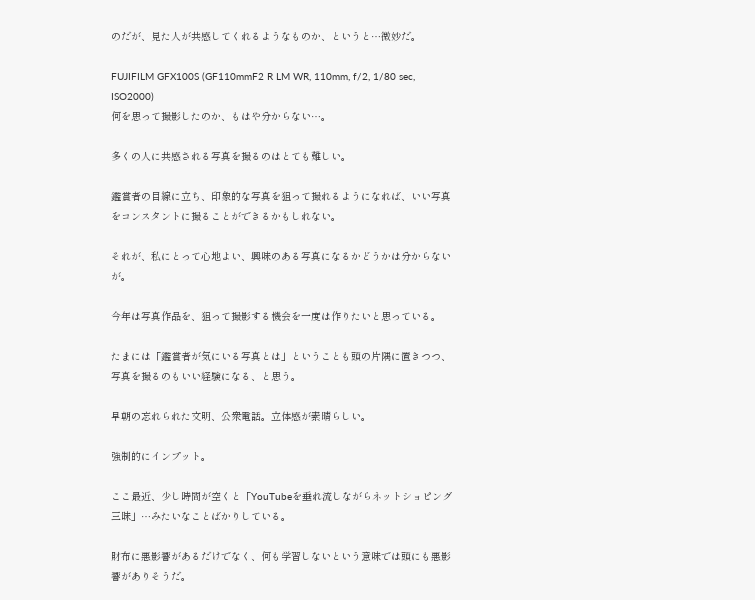のだが、見た人が共感してくれるようなものか、というと…微妙だ。

FUJIFILM GFX100S (GF110mmF2 R LM WR, 110mm, f/2, 1/80 sec, ISO2000)
何を思って撮影したのか、もはや分からない…。

多くの人に共感される写真を撮るのはとても難しい。

鑑賞者の目線に立ち、印象的な写真を狙って撮れるようになれば、いい写真をコンスタントに撮ることができるかもしれない。

それが、私にとって心地よい、興味のある写真になるかどうかは分からないが。

今年は写真作品を、狙って撮影する機会を一度は作りたいと思っている。

たまには「鑑賞者が気にいる写真とは」ということも頭の片隅に置きつつ、写真を撮るのもいい経験になる、と思う。

早朝の忘れられた文明、公衆電話。立体感が素晴らしい。

強制的にインプット。

ここ最近、少し時間が空くと「YouTubeを垂れ流しながらネットショピング三昧」…みたいなことばかりしている。

財布に悪影響があるだけでなく、何も学習しないという意味では頭にも悪影響がありそうだ。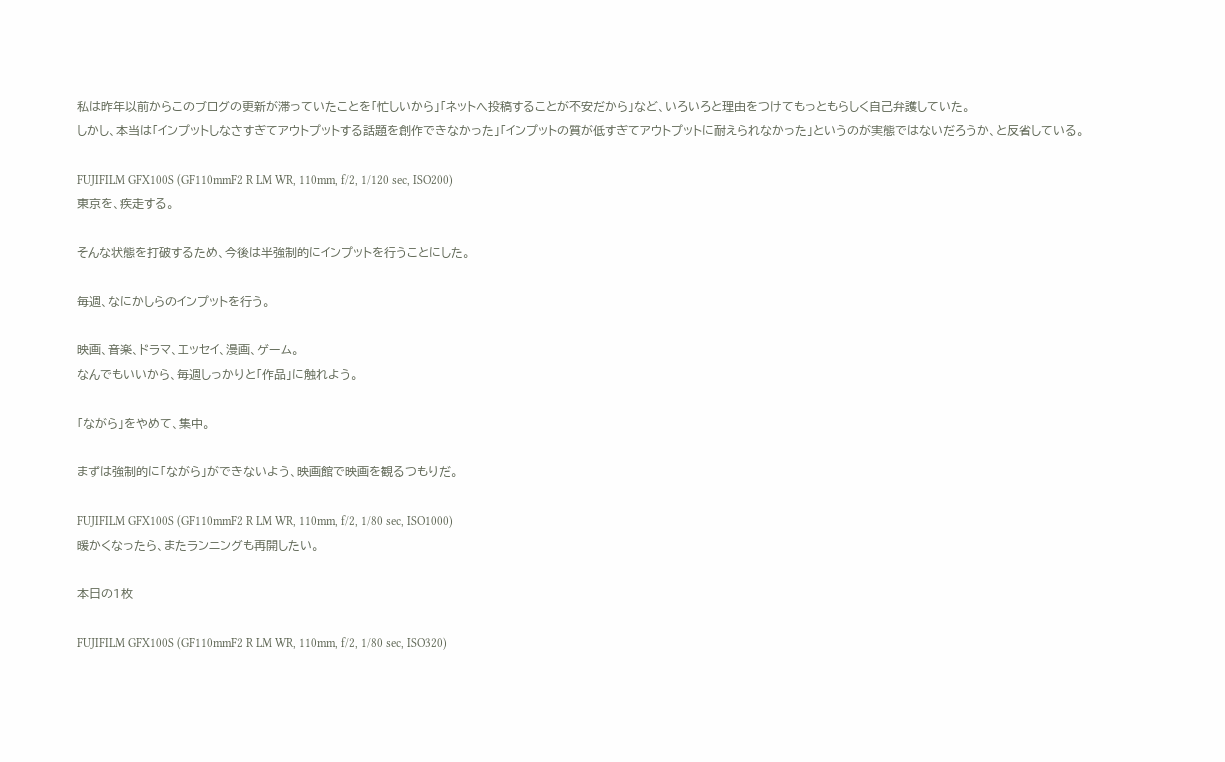私は昨年以前からこのブログの更新が滞っていたことを「忙しいから」「ネットへ投稿することが不安だから」など、いろいろと理由をつけてもっともらしく自己弁護していた。
しかし、本当は「インプットしなさすぎてアウトプットする話題を創作できなかった」「インプットの質が低すぎてアウトプットに耐えられなかった」というのが実態ではないだろうか、と反省している。

FUJIFILM GFX100S (GF110mmF2 R LM WR, 110mm, f/2, 1/120 sec, ISO200)
東京を、疾走する。

そんな状態を打破するため、今後は半強制的にインプットを行うことにした。

毎週、なにかしらのインプットを行う。

映画、音楽、ドラマ、エッセイ、漫画、ゲーム。
なんでもいいから、毎週しっかりと「作品」に触れよう。

「ながら」をやめて、集中。

まずは強制的に「ながら」ができないよう、映画館で映画を観るつもりだ。

FUJIFILM GFX100S (GF110mmF2 R LM WR, 110mm, f/2, 1/80 sec, ISO1000)
暖かくなったら、またランニングも再開したい。

本日の1枚

FUJIFILM GFX100S (GF110mmF2 R LM WR, 110mm, f/2, 1/80 sec, ISO320)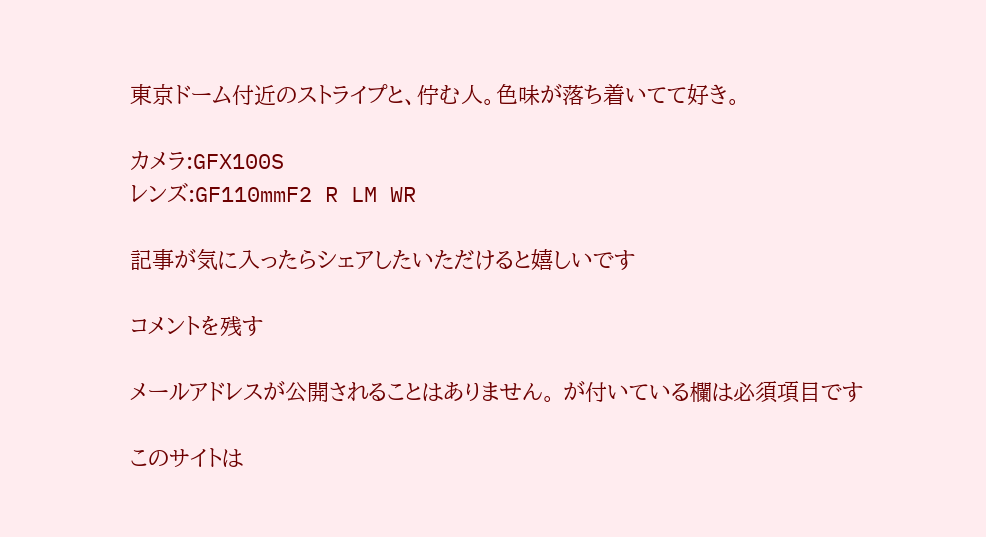東京ドーム付近のストライプと、佇む人。色味が落ち着いてて好き。

カメラ:GFX100S
レンズ:GF110mmF2 R LM WR

記事が気に入ったらシェアしたいただけると嬉しいです

コメントを残す

メールアドレスが公開されることはありません。 が付いている欄は必須項目です

このサイトは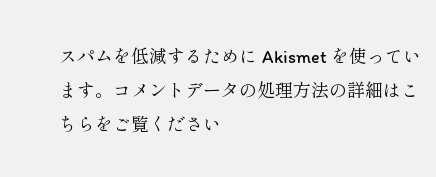スパムを低減するために Akismet を使っています。コメントデータの処理方法の詳細はこちらをご覧ください